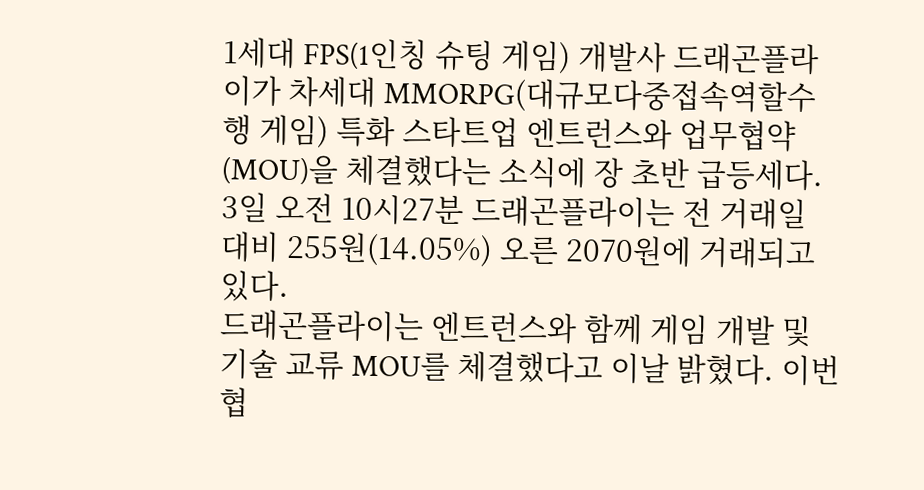1세대 FPS(1인칭 슈팅 게임) 개발사 드래곤플라이가 차세대 MMORPG(대규모다중접속역할수행 게임) 특화 스타트업 엔트런스와 업무협약(MOU)을 체결했다는 소식에 장 초반 급등세다.
3일 오전 10시27분 드래곤플라이는 전 거래일 대비 255원(14.05%) 오른 2070원에 거래되고 있다.
드래곤플라이는 엔트런스와 함께 게임 개발 및 기술 교류 MOU를 체결했다고 이날 밝혔다. 이번 협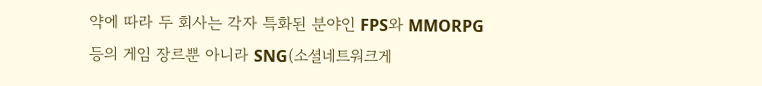약에 따라 두 회사는 각자 특화된 분야인 FPS와 MMORPG 등의 게임 장르뿐 아니라 SNG(소셜네트워크게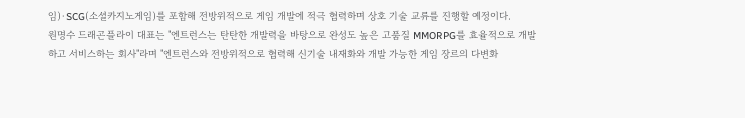임)·SCG(소셜카지노게임)를 포함해 전방위적으로 게임 개발에 적극 협력하며 상호 기술 교류를 진행할 예정이다.
원명수 드래곤플라이 대표는 "엔트런스는 탄탄한 개발력을 바탕으로 완성도 높은 고품질 MMORPG를 효율적으로 개발하고 서비스하는 회사"라며 "엔트런스와 전방위적으로 협력해 신기술 내재화와 개발 가능한 게임 장르의 다변화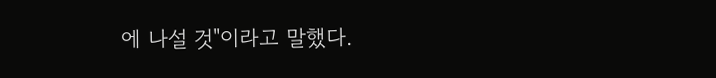에 나설 것"이라고 말했다.